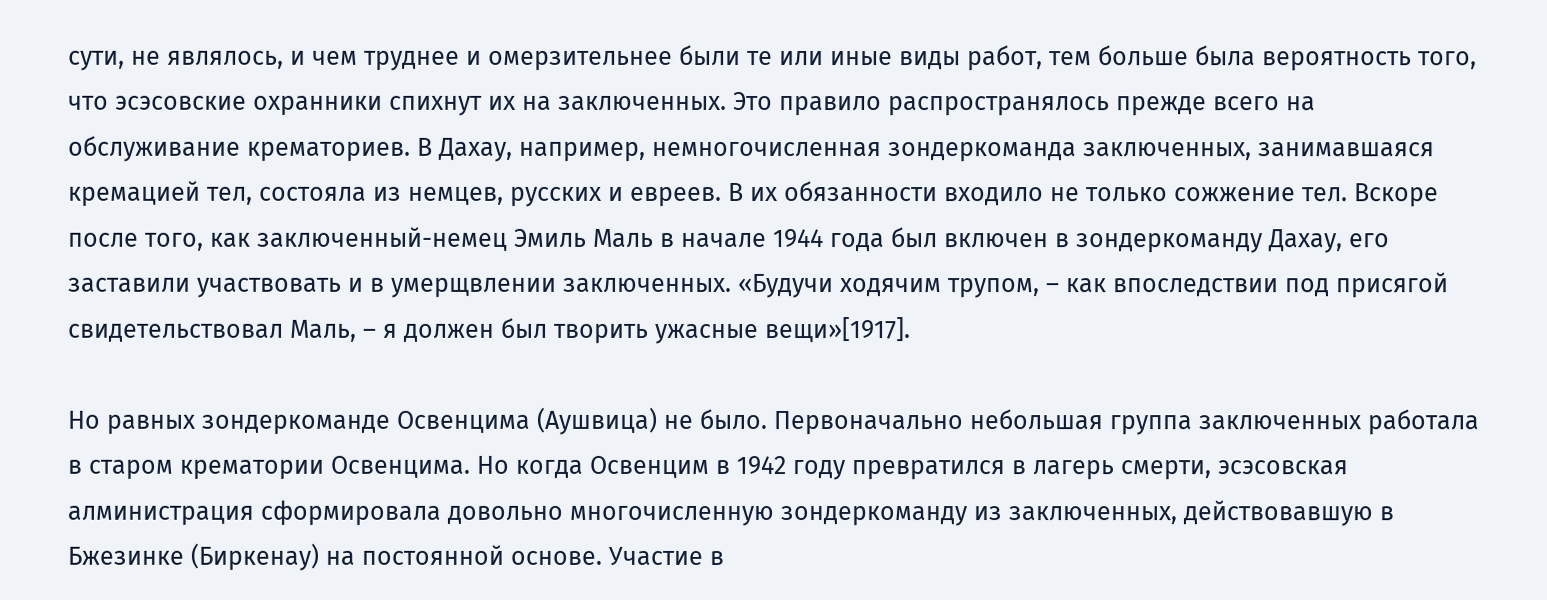сути, не являлось, и чем труднее и омерзительнее были те или иные виды работ, тем больше была вероятность того, что эсэсовские охранники спихнут их на заключенных. Это правило распространялось прежде всего на обслуживание крематориев. В Дахау, например, немногочисленная зондеркоманда заключенных, занимавшаяся кремацией тел, состояла из немцев, русских и евреев. В их обязанности входило не только сожжение тел. Вскоре после того, как заключенный-немец Эмиль Маль в начале 1944 года был включен в зондеркоманду Дахау, его заставили участвовать и в умерщвлении заключенных. «Будучи ходячим трупом, – как впоследствии под присягой свидетельствовал Маль, – я должен был творить ужасные вещи»[1917].

Но равных зондеркоманде Освенцима (Аушвица) не было. Первоначально небольшая группа заключенных работала в старом крематории Освенцима. Но когда Освенцим в 1942 году превратился в лагерь смерти, эсэсовская алминистрация сформировала довольно многочисленную зондеркоманду из заключенных, действовавшую в Бжезинке (Биркенау) на постоянной основе. Участие в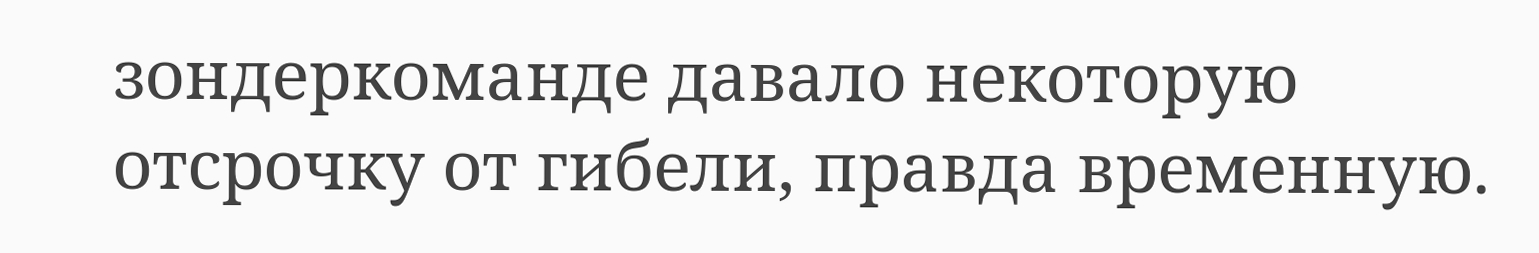зондеркоманде давало некоторую отсрочку от гибели, правда временную.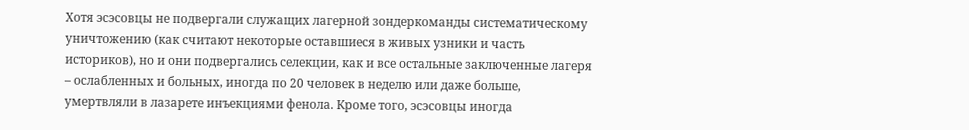Хотя эсэсовцы не подвергали служащих лагерной зондеркоманды систематическому уничтожению (как считают некоторые оставшиеся в живых узники и часть историков), но и они подвергались селекции, как и все остальные заключенные лагеря – ослабленных и больных, иногда по 20 человек в неделю или даже больше, умертвляли в лазарете инъекциями фенола. Кроме того, эсэсовцы иногда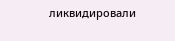ликвидировали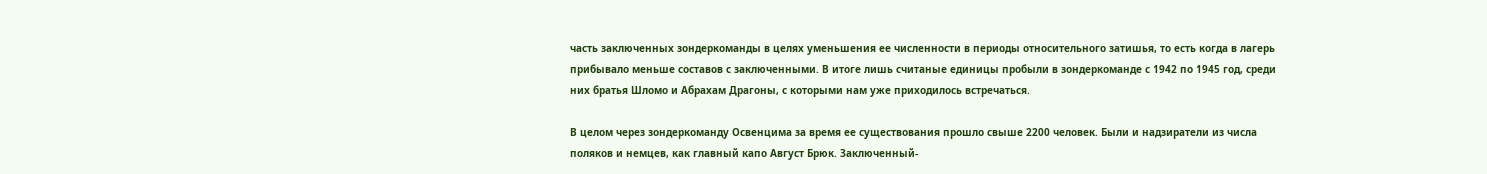часть заключенных зондеркоманды в целях уменьшения ее численности в периоды относительного затишья, то есть когда в лагерь прибывало меньше составов с заключенными. В итоге лишь считаные единицы пробыли в зондеркоманде с 1942 по 1945 год, среди них братья Шломо и Абрахам Драгоны, с которыми нам уже приходилось встречаться.

В целом через зондеркоманду Освенцима за время ее существования прошло свыше 2200 человек. Были и надзиратели из числа поляков и немцев, как главный капо Август Брюк. Заключенный-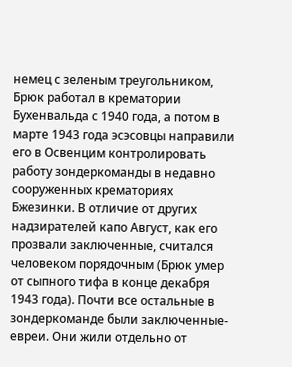немец с зеленым треугольником, Брюк работал в крематории Бухенвальда с 1940 года, а потом в марте 1943 года эсэсовцы направили его в Освенцим контролировать работу зондеркоманды в недавно сооруженных крематориях Бжезинки. В отличие от других надзирателей капо Август, как его прозвали заключенные, считался человеком порядочным (Брюк умер от сыпного тифа в конце декабря 1943 года). Почти все остальные в зондеркоманде были заключенные-евреи. Они жили отдельно от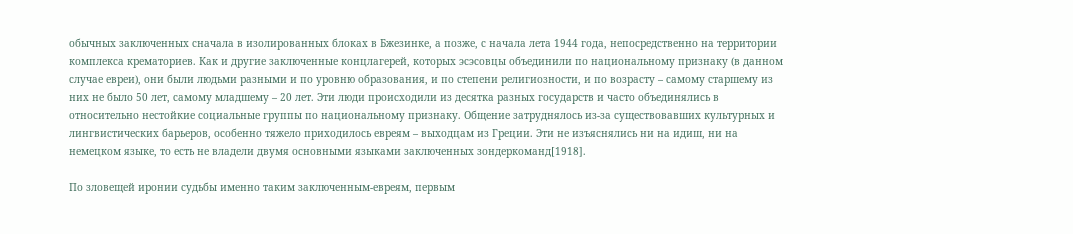обычных заключенных сначала в изолированных блоках в Бжезинке, а позже, с начала лета 1944 года, непосредственно на территории комплекса крематориев. Как и другие заключенные концлагерей, которых эсэсовцы объединили по национальному признаку (в данном случае евреи), они были людьми разными и по уровню образования, и по степени религиозности, и по возрасту – самому старшему из них не было 50 лет, самому младшему – 20 лет. Эти люди происходили из десятка разных государств и часто объединялись в относительно нестойкие социальные группы по национальному признаку. Общение затруднялось из-за существовавших культурных и лингвистических барьеров, особенно тяжело приходилось евреям – выходцам из Греции. Эти не изъяснялись ни на идиш, ни на немецком языке, то есть не владели двумя основными языками заключенных зондеркоманд[1918].

По зловещей иронии судьбы именно таким заключенным-евреям, первым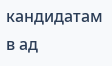кандидатам в ад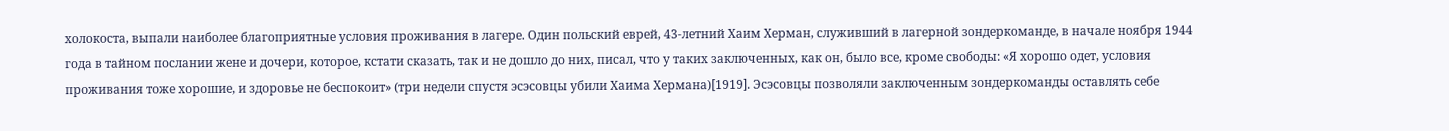холокоста, выпали наиболее благоприятные условия проживания в лагере. Один польский еврей, 43-летний Хаим Херман, служивший в лагерной зондеркоманде, в начале ноября 1944 года в тайном послании жене и дочери, которое, кстати сказать, так и не дошло до них, писал, что у таких заключенных, как он, было все, кроме свободы: «Я хорошо одет, условия проживания тоже хорошие, и здоровье не беспокоит» (три недели спустя эсэсовцы убили Хаима Хермана)[1919]. Эсэсовцы позволяли заключенным зондеркоманды оставлять себе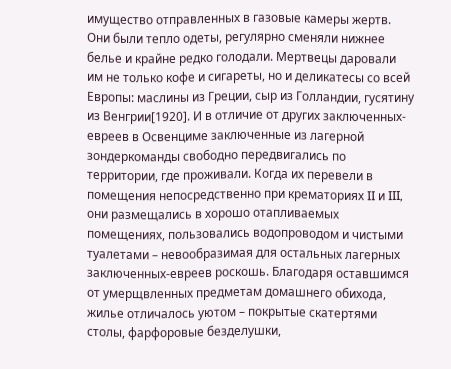имущество отправленных в газовые камеры жертв. Они были тепло одеты, регулярно сменяли нижнее белье и крайне редко голодали. Мертвецы даровали им не только кофе и сигареты, но и деликатесы со всей Европы: маслины из Греции, сыр из Голландии, гусятину из Венгрии[1920]. И в отличие от других заключенных-евреев в Освенциме заключенные из лагерной зондеркоманды свободно передвигались по территории, где проживали. Когда их перевели в помещения непосредственно при крематориях II и III, они размещались в хорошо отапливаемых помещениях, пользовались водопроводом и чистыми туалетами – невообразимая для остальных лагерных заключенных-евреев роскошь. Благодаря оставшимся от умерщвленных предметам домашнего обихода, жилье отличалось уютом – покрытые скатертями столы, фарфоровые безделушки,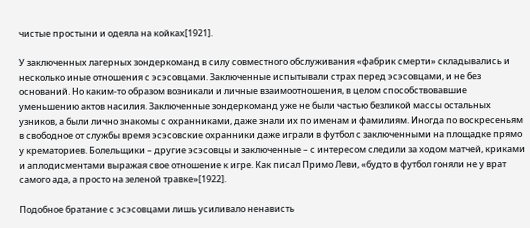чистые простыни и одеяла на койках[1921].

У заключенных лагерных зондеркоманд в силу совместного обслуживания «фабрик смерти» складывались и несколько иные отношения с эсэсовцами. Заключенные испытывали страх перед эсэсовцами, и не без оснований. Но каким-то образом возникали и личные взаимоотношения, в целом способствовавшие уменьшению актов насилия. Заключенные зондеркоманд уже не были частью безликой массы остальных узников, а были лично знакомы с охранниками, даже знали их по именам и фамилиям. Иногда по воскресеньям в свободное от службы время эсэсовские охранники даже играли в футбол с заключенными на площадке прямо у крематориев. Болельщики – другие эсэсовцы и заключенные – с интересом следили за ходом матчей, криками и аплодисментами выражая свое отношение к игре. Как писал Примо Леви, «будто в футбол гоняли не у врат самого ада, а просто на зеленой травке»[1922].

Подобное братание с эсэсовцами лишь усиливало ненависть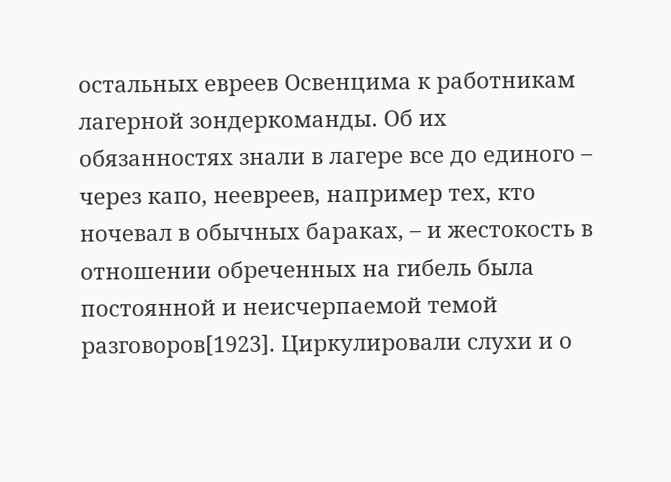остальных евреев Освенцима к работникам лагерной зондеркоманды. Об их обязанностях знали в лагере все до единого – через капо, неевреев, например тех, кто ночевал в обычных бараках, – и жестокость в отношении обреченных на гибель была постоянной и неисчерпаемой темой разговоров[1923]. Циркулировали слухи и о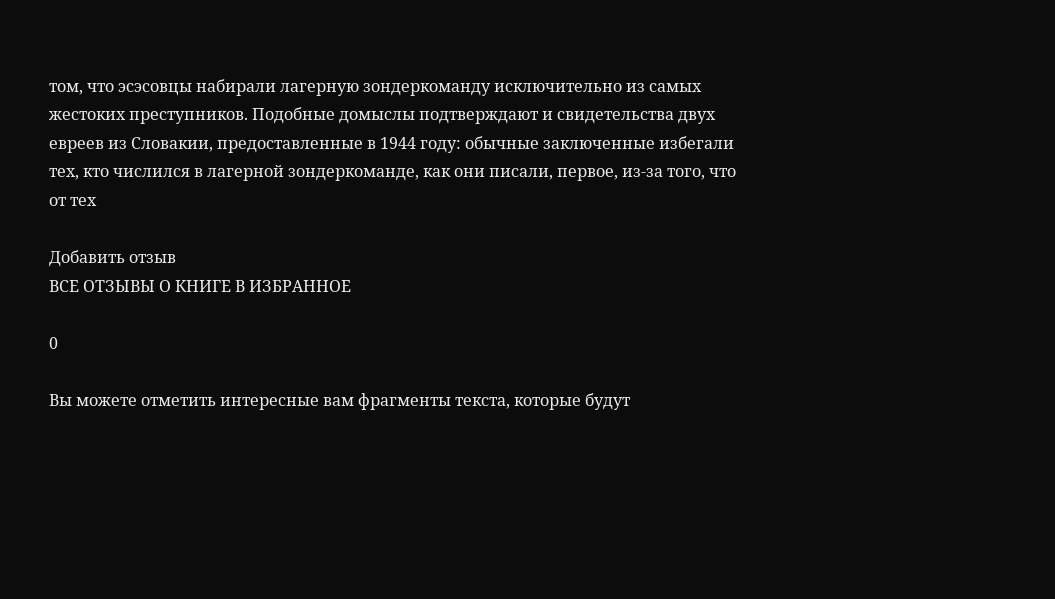том, что эсэсовцы набирали лагерную зондеркоманду исключительно из самых жестоких преступников. Подобные домыслы подтверждают и свидетельства двух евреев из Словакии, предоставленные в 1944 году: обычные заключенные избегали тех, кто числился в лагерной зондеркоманде, как они писали, первое, из-за того, что от тех

Добавить отзыв
ВСЕ ОТЗЫВЫ О КНИГЕ В ИЗБРАННОЕ

0

Вы можете отметить интересные вам фрагменты текста, которые будут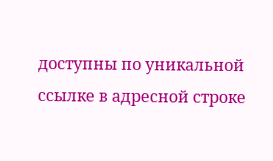доступны по уникальной ссылке в адресной строке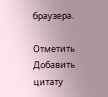браузера.

Отметить Добавить цитату